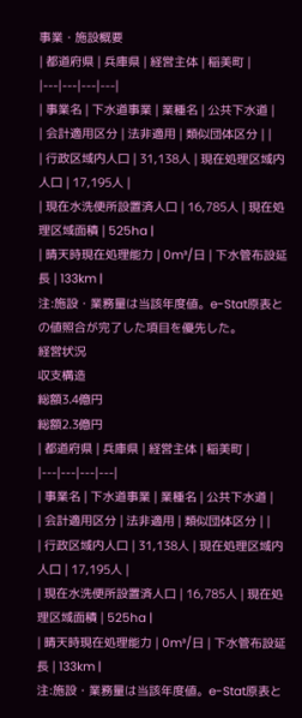事業・施設概要
| 都道府県 | 兵庫県 | 経営主体 | 稲美町 |
|---|---|---|---|
| 事業名 | 下水道事業 | 業種名 | 公共下水道 |
| 会計適用区分 | 法非適用 | 類似団体区分 | |
| 行政区域内人口 | 31,138人 | 現在処理区域内人口 | 17,195人 |
| 現在水洗便所設置済人口 | 16,785人 | 現在処理区域面積 | 525ha |
| 晴天時現在処理能力 | 0m³/日 | 下水管布設延長 | 133km |
注:施設・業務量は当該年度値。e-Stat原表との値照合が完了した項目を優先した。
経営状況
収支構造
総額3.4億円
総額2.3億円
| 都道府県 | 兵庫県 | 経営主体 | 稲美町 |
|---|---|---|---|
| 事業名 | 下水道事業 | 業種名 | 公共下水道 |
| 会計適用区分 | 法非適用 | 類似団体区分 | |
| 行政区域内人口 | 31,138人 | 現在処理区域内人口 | 17,195人 |
| 現在水洗便所設置済人口 | 16,785人 | 現在処理区域面積 | 525ha |
| 晴天時現在処理能力 | 0m³/日 | 下水管布設延長 | 133km |
注:施設・業務量は当該年度値。e-Stat原表と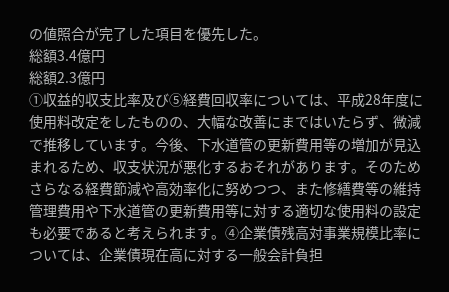の値照合が完了した項目を優先した。
総額3.4億円
総額2.3億円
①収益的収支比率及び⑤経費回収率については、平成28年度に使用料改定をしたものの、大幅な改善にまではいたらず、微減で推移しています。今後、下水道管の更新費用等の増加が見込まれるため、収支状況が悪化するおそれがあります。そのためさらなる経費節減や高効率化に努めつつ、また修繕費等の維持管理費用や下水道管の更新費用等に対する適切な使用料の設定も必要であると考えられます。④企業債残高対事業規模比率については、企業債現在高に対する一般会計負担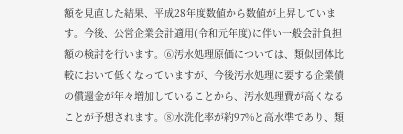額を見直した結果、平成28年度数値から数値が上昇しています。今後、公営企業会計適用(令和元年度)に伴い一般会計負担額の検討を行います。⑥汚水処理原価については、類似団体比較において低くなっていますが、今後汚水処理に要する企業債の償還金が年々増加していることから、汚水処理費が高くなることが予想されます。⑧水洗化率が約97%と高水準であり、類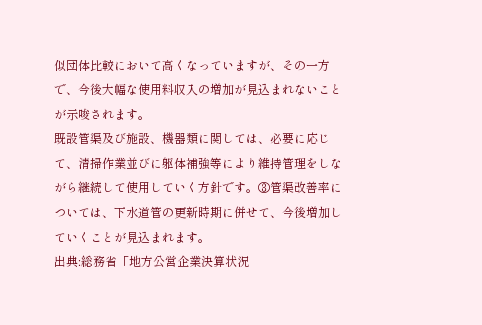似団体比較において高くなっていますが、その一方で、今後大幅な使用料収入の増加が見込まれないことが示唆されます。
既設管渠及び施設、機器類に関しては、必要に応じて、清掃作業並びに躯体補強等により維持管理をしながら継続して使用していく方針です。③管渠改善率については、下水道管の更新時期に併せて、今後増加していくことが見込まれます。
出典:総務省「地方公営企業決算状況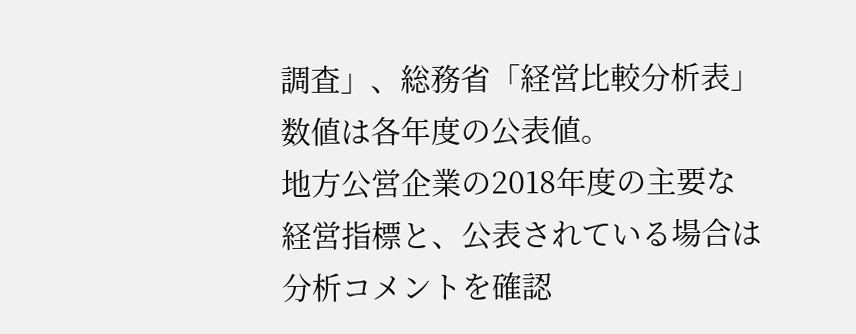調査」、総務省「経営比較分析表」数値は各年度の公表値。
地方公営企業の2018年度の主要な経営指標と、公表されている場合は分析コメントを確認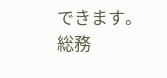できます。
総務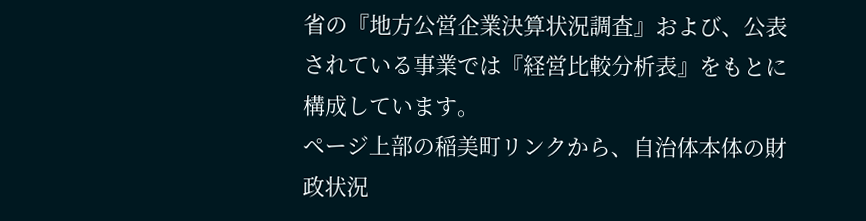省の『地方公営企業決算状況調査』および、公表されている事業では『経営比較分析表』をもとに構成しています。
ページ上部の稲美町リンクから、自治体本体の財政状況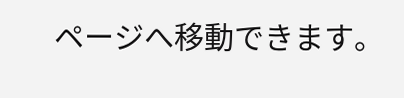ページへ移動できます。